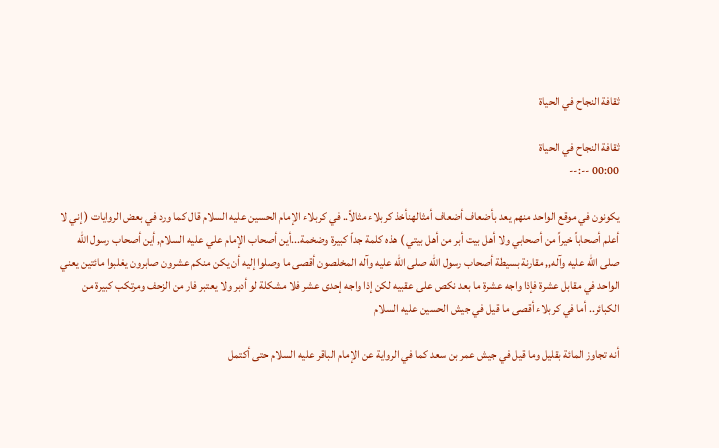ثقافة النجاح في الحياة

ثقافة النجاح في الحياة
00:00 --:--

يكونون في موقع الواحد منهم يعد بأضعاف أضعاف أمثالهنأخذ كربلاء مثالاً.. في كربلاء الإمام الحسين عليه السلام قال كما ورد في بعض الروايات ( إني لا أعلم أصحاباً خيراً من أصحابي ولا أهل بيت أبر من أهل بيتي ) هذه كلمة جداّ كبيرة وضخمة...أين أصحاب الإمام علي عليه السلام, أين أصحاب رسول الله صلى الله عليه وآله,, مقارنة بسيطة أصحاب رسول الله صلى الله عليه وآله المخلصون أقصى ما وصلوا إليه أن يكن منكم عشرون صابرون يغلبوا مائتين يعني الواحد في مقابل عشرة فإذا واجه عشرة ما بعد نكص على عقبيه لكن إذا واجه إحدى عشر فلا مشكلة لو أدبر ولا يعتبر فار من الزحف ومرتكب كبيرة من الكبائر.. أما في كربلاء أقصى ما قيل في جيش الحسين عليه السلام

أنه تجاوز المائة بقليل وما قيل في جيش عمر بن سعد كما في الرواية عن الإمام الباقر عليه السلام حتى أكتمل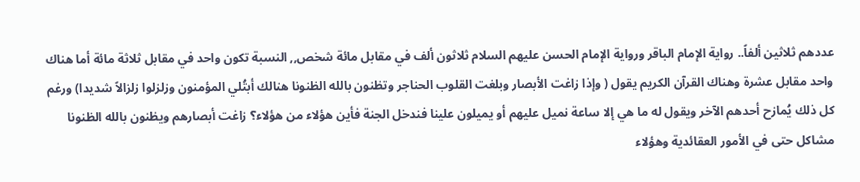عددهم ثلاثين ألفاً.. رواية الإمام الباقر ورواية الإمام الحسن عليهم السلام ثلاثون ألف في مقابل مائة شخص,, النسبة تكون واحد في مقابل ثلاثة مائة أما هناك واحد مقابل عشرة وهناك القرآن الكريم يقول ( وإذا زاغت الأبصار وبلغت القلوب الحناجر وتظنون بالله الظنونا هنالك أبتُلي المؤمنون وزلزلوا زلزالاً شديدا) ورغم كل ذلك يُمازح أحدهم الآخر ويقول له ما هي إلا ساعة نميل عليهم أو يميلون علينا فندخل الجنة فأين هؤلاء من هؤلاء؟ زاغت أبصارهم ويظنون بالله الظنونا مشاكل حتى في الأمور العقائدية وهؤلاء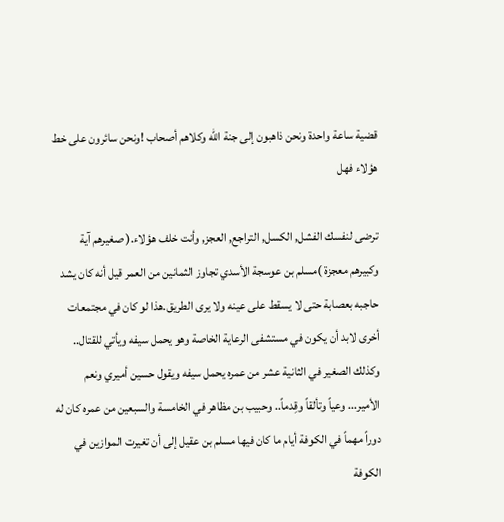قضية ساعة واحدة ونحن ذاهبون إلى جنة الله وكلاهم أصحاب !ونحن سائرون على خط هؤلاء فهل

ترضى لنفسك الفشل, الكسل, التراجع, العجز, وأنت خلف هؤلاء.( صغيرهم آية وكبيرهم معجزة )مسلم بن عوسجة الأسدي تجاوز الثمانين من العمر قيل أنه كان يشد حاجبه بعصابة حتى لا يسقط على عينه ولا يرى الطريق.هذا لو كان في مجتمعات أخرى لابد أن يكون في مستشفى الرعاية الخاصة وهو يحمل سيفه ويأتي للقتال.. وكذلك الصغير في الثانية عشر من عمره يحمل سيفه ويقول حسين أميري ونعم الأمير... وعياً وتألقاً وقِدماً.. وحبيب بن مظاهر في الخامسة والسبعين من عمره كان له دوراً مهماً في الكوفة أيام ما كان فيها مسلم بن عقيل إلى أن تغيرت الموازين في الكوفة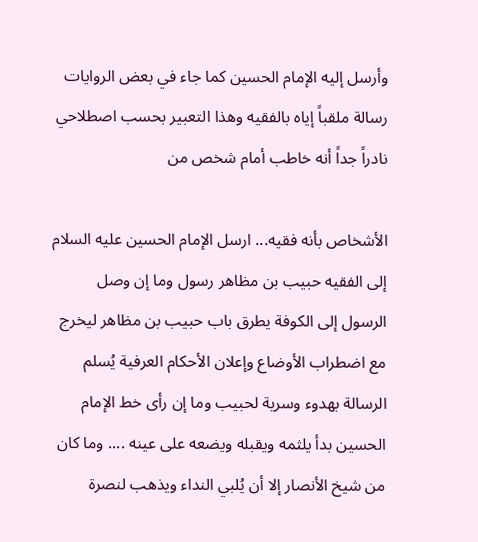وأرسل إليه الإمام الحسين كما جاء في بعض الروايات رسالة ملقباً إياه بالفقيه وهذا التعبير بحسب اصطلاحي نادراً جداً أنه خاطب أمام شخص من

الأشخاص بأنه فقيه... ارسل الإمام الحسين عليه السلام إلى الفقيه حبيب بن مظاهر رسول وما إن وصل الرسول إلى الكوفة يطرق باب حبيب بن مظاهر ليخرج مع اضطراب الأوضاع وإعلان الأحكام العرفية يُسلم الرسالة بهدوء وسرية لحبيب وما إن رأى خط الإمام الحسين بدأ يلثمه ويقبله ويضعه على عينه .... وما كان من شيخ الأنصار إلا أن يُلبي النداء ويذهب لنصرة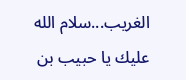الغريب...سلام الله عليك يا حبيب بن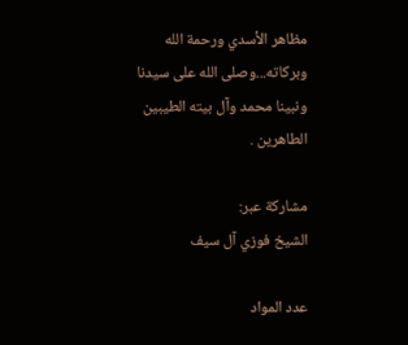مظاهر الأسدي ورحمة الله وبركاته...وصلى الله على سيدنا ونبينا محمد وآل بيته الطيبين الطاهرين .

مشاركة عبر:
الشيخ فوزي آل سيف

عدد المواد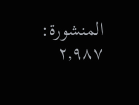المنشورة: ٢,٩٨٧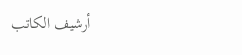أرشيف الكاتب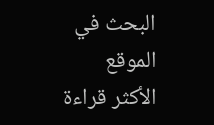البحث في الموقع
الأكثر قراءة